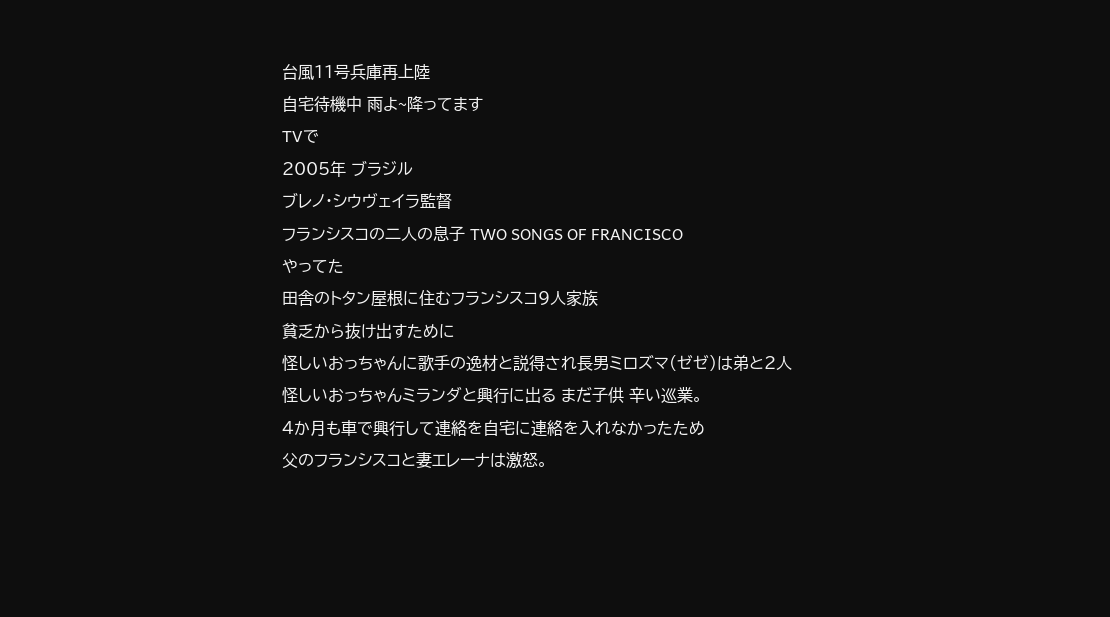台風11号兵庫再上陸
自宅待機中 雨よ~降ってます
TVで
2005年 ブラジル
ブレノ・シウヴェイラ監督
フランシスコの二人の息子 TWO SONGS OF FRANCISCO
やってた
田舎のトタン屋根に住むフランシスコ9人家族
貧乏から抜け出すために
怪しいおっちゃんに歌手の逸材と説得され長男ミロズマ(ゼゼ)は弟と2人
怪しいおっちゃんミランダと興行に出る まだ子供 辛い巡業。
4か月も車で興行して連絡を自宅に連絡を入れなかったため
父のフランシスコと妻エレーナは激怒。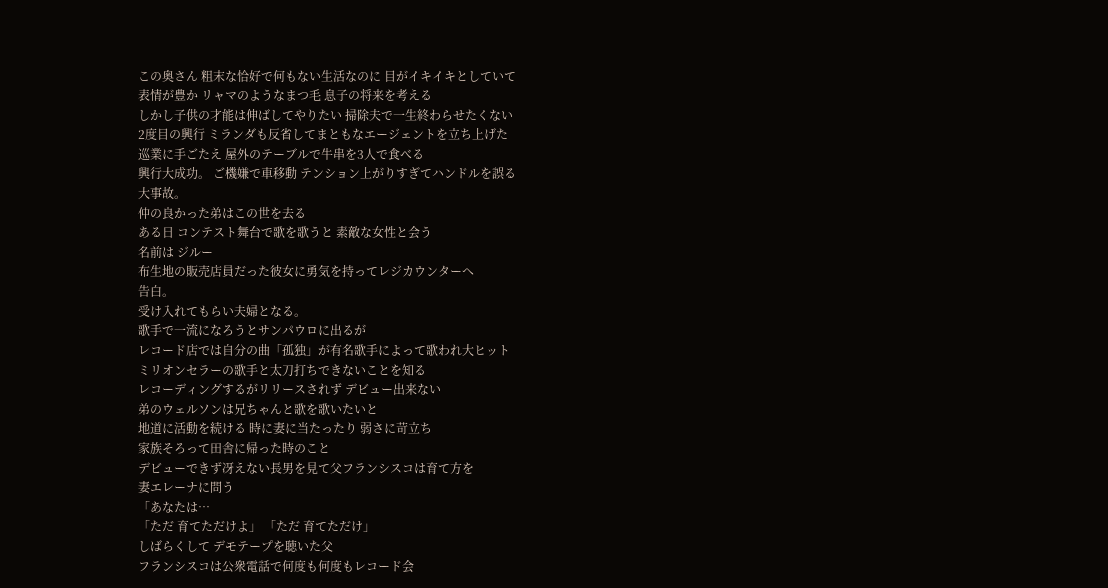この奥さん 粗末な恰好で何もない生活なのに 目がイキイキとしていて
表情が豊か リャマのようなまつ毛 息子の将来を考える
しかし子供の才能は伸ばしてやりたい 掃除夫で一生終わらせたくない
2度目の興行 ミランダも反省してまともなエージェントを立ち上げた
巡業に手ごたえ 屋外のテーブルで牛串を3人で食べる
興行大成功。 ご機嫌で車移動 テンション上がりすぎてハンドルを誤る
大事故。
仲の良かった弟はこの世を去る
ある日 コンテスト舞台で歌を歌うと 素敵な女性と会う
名前は ジルー
布生地の販売店員だった彼女に勇気を持ってレジカウンターへ
告白。
受け入れてもらい夫婦となる。
歌手で一流になろうとサンパウロに出るが
レコード店では自分の曲「孤独」が有名歌手によって歌われ大ヒット
ミリオンセラーの歌手と太刀打ちできないことを知る
レコーディングするがリリースされず デビュー出来ない
弟のウェルソンは兄ちゃんと歌を歌いたいと
地道に活動を続ける 時に妻に当たったり 弱さに苛立ち
家族そろって田舎に帰った時のこと
デビューできず冴えない長男を見て父フランシスコは育て方を
妻エレーナに問う
「あなたは…
「ただ 育てただけよ」 「ただ 育てただけ」
しばらくして デモテープを聴いた父
フランシスコは公衆電話で何度も何度もレコード会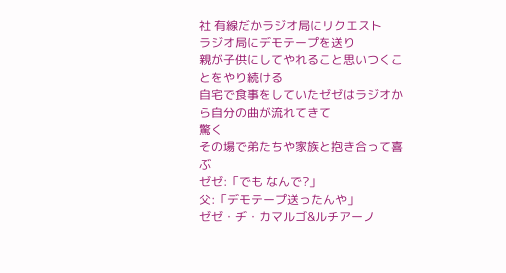社 有線だかラジオ局にリクエスト
ラジオ局にデモテープを送り
親が子供にしてやれること思いつくことをやり続ける
自宅で食事をしていたゼゼはラジオから自分の曲が流れてきて
驚く
その場で弟たちや家族と抱き合って喜ぶ
ゼゼ:「でも なんで?」
父:「デモテープ送ったんや」
ゼゼ・ヂ・カマルゴ&ルチアーノ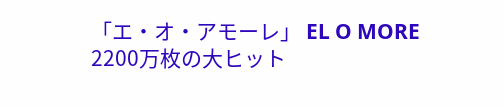「エ・オ・アモーレ」 EL O MORE
2200万枚の大ヒット